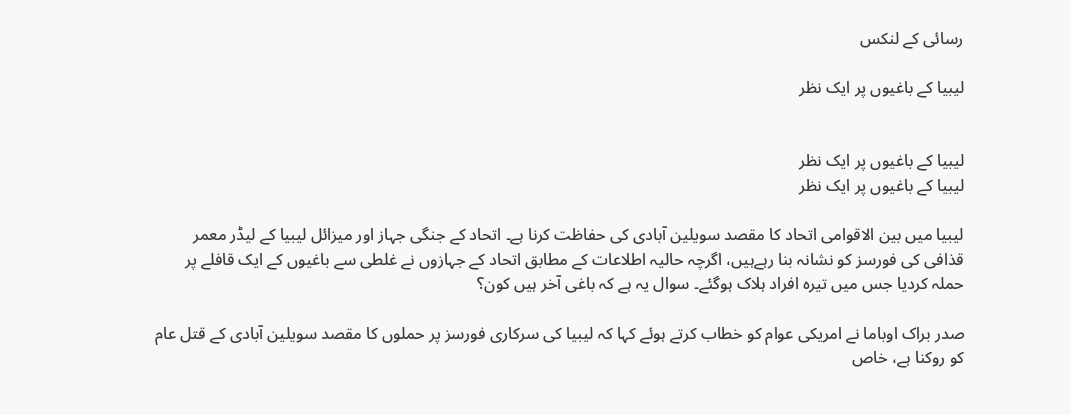رسائی کے لنکس

لیبیا کے باغیوں پر ایک نظر


لیبیا کے باغیوں پر ایک نظر
لیبیا کے باغیوں پر ایک نظر

لیبیا میں بین الاقوامی اتحاد کا مقصد سویلین آبادی کی حفاظت کرنا ہے۔ اتحاد کے جنگی جہاز اور میزائل لیبیا کے لیڈر معمر قذافی کی فورسز کو نشانہ بنا رہےہیں، اگرچہ حالیہ اطلاعات کے مطابق اتحاد کے جہازوں نے غلطی سے باغیوں کے ایک قافلے پر حملہ کردیا جس میں تیرہ افراد ہلاک ہوگئے۔ سوال یہ ہے کہ باغی آخر ہیں کون؟

صدر براک اوباما نے امریکی عوام کو خطاب کرتے ہوئے کہا کہ لیبیا کی سرکاری فورسز پر حملوں کا مقصد سویلین آبادی کے قتل عام کو روکنا ہے، خاص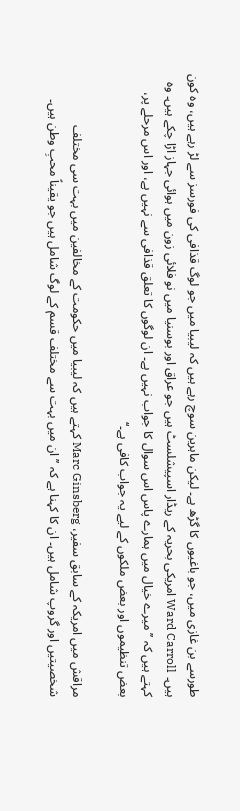طورسے بن غازی میں، جو باغیوں کا گڑھ ہے۔ لیکن ماہرین سوچ رہے ہیں کہ لیبیا میں جو لوگ قذافی کی فورسز سے لڑ رہے ہیں، وہ کون ہیں۔ Ward Carroll امریکی بحریہ کے ریڈار اسپیشلسٹ ہیں جو عراق اور بوسنیا میں نو فلائی زون میں ہوائی جہاز اڑا چکے ہیں۔ وہ کہتے ہیں کہ ’’میرے خیال میں ہمارے پاس اس سوال کا جواب نہیں ہے۔ ان لوگوں کا تعلق قذافی سے نہیں ہے، اور اس مرحلے پر، بعض تنظیموں اور بعض ملکوں کے لیے یہ جواب کافی ہے۔‘‘

مراقش میں امریکہ کے سابق سفیر، Marc Ginsberg کہتے ہیں کہ لیبیا میں حکومت کے مخالفین میں بہت سی مختلف شخصیتیں اور گروپ شامل ہیں۔ ان کا کہنا ہے کہ ’’ان میں بہت سے مختلف قسم کے لوگ شامل ہیں جو یقیناً محبِ وطن ہیں۔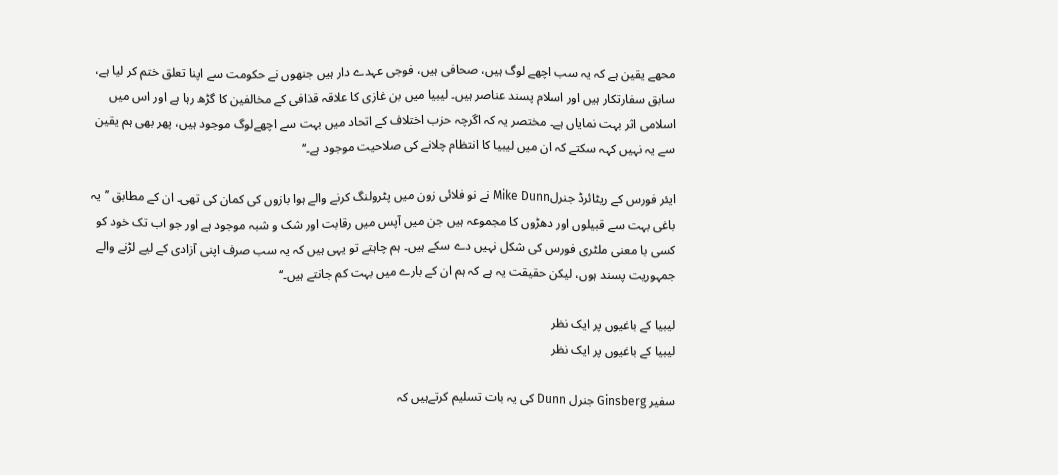محھے یقین ہے کہ یہ سب اچھے لوگ ہیں، صحافی ہیں، فوجی عہدے دار ہیں جنھوں نے حکومت سے اپنا تعلق ختم کر لیا ہے، سابق سفارتکار ہیں اور اسلام پسند عناصر ہیں۔ لیبیا میں بن غازی کا علاقہ قذافی کے مخالفین کا گڑھ رہا ہے اور اس میں اسلامی اثر بہت نمایاں ہے۔ مختصر یہ کہ اگرچہ حزب اختلاف کے اتحاد میں بہت سے اچھےلوگ موجود ہیں، پھر بھی ہم یقین سے یہ نہیں کہہ سکتے کہ ان میں لیبیا کا انتظام چلانے کی صلاحیت موجود ہے۔‘‘

ایئر فورس کے ریٹائرڈ جنرلMike Dunn نے نو فلائی زون میں پٹرولنگ کرنے والے ہوا بازوں کی کمان کی تھی۔ ان کے مطابق ’’یہ باغی بہت سے قبیلوں اور دھڑوں کا مجموعہ ہیں جن میں آپس میں رقابت اور شک و شبہ موجود ہے اور جو اب تک خود کو کسی با معنی ملٹری فورس کی شکل نہیں دے سکے ہیں۔ ہم چاہتے تو یہی ہیں کہ یہ سب صرف اپنی آزادی کے لیے لڑنے والے جمہوریت پسند ہوں، لیکن حقیقت یہ ہے کہ ہم ان کے بارے میں بہت کم جانتے ہیں۔‘‘

لیبیا کے باغیوں پر ایک نظر
لیبیا کے باغیوں پر ایک نظر

سفیر Ginsberg جنرل Dunn کی یہ بات تسلیم کرتےہیں کہ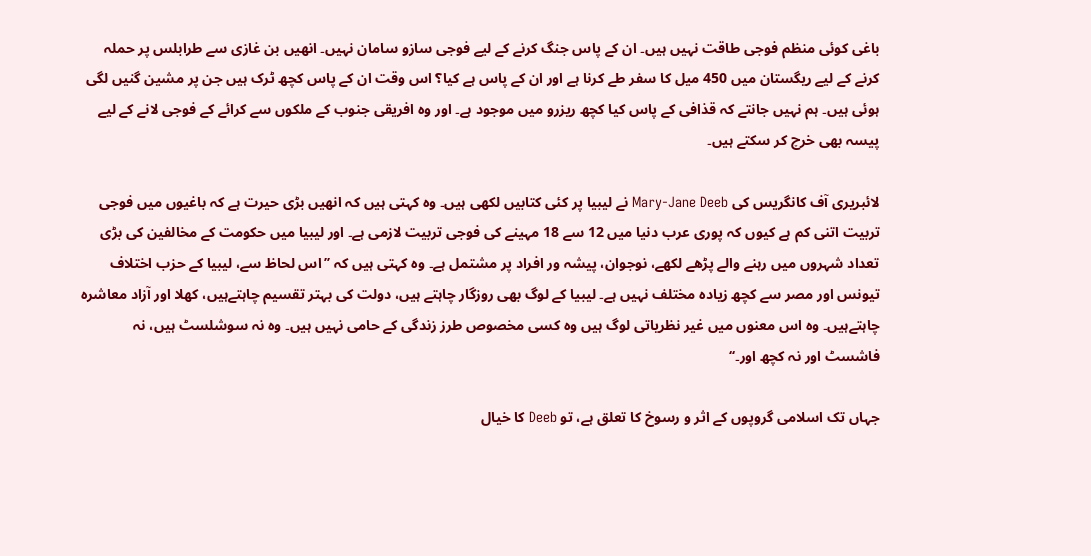باغی کوئی منظم فوجی طاقت نہیں ہیں۔ ان کے پاس جنگ کرنے کے لیے فوجی سازو سامان نہیں۔ انھیں بن غازی سے طرابلس پر حملہ کرنے کے لیے ریگستان میں 450 میل کا سفر طے کرنا ہے اور ان کے پاس ہے کیا؟ اس وقت ان کے پاس کچھ ٹرک ہیں جن پر مشین گنیں لگی ہوئی ہیں۔ ہم نہیں جانتے کہ قذافی کے پاس کیا کچھ ریزرو میں موجود ہے۔ اور وہ افریقی جنوب کے ملکوں سے کرائے کے فوجی لانے کے لیے پیسہ بھی خرچ کر سکتے ہیں۔

لائبریری آف کانگریس کی Mary-Jane Deeb نے لیبیا پر کئی کتابیں لکھی ہیں۔ وہ کہتی ہیں کہ انھیں بڑی حیرت ہے کہ باغیوں میں فوجی تربیت اتنی کم ہے کیوں کہ پوری عرب دنیا میں 12 سے 18 مہینے کی فوجی تربیت لازمی ہے۔ اور لیبیا میں حکومت کے مخالفین کی بڑی تعداد شہروں میں رہنے والے پڑھے لکھے، نوجوان، پیشہ ور افراد پر مشتمل ہے۔ وہ کہتی ہیں کہ ’’اس لحاظ سے، لیبیا کے حزب اختلاف تیونس اور مصر سے کچھ زیادہ مختلف نہیں ہے۔ لیبیا کے لوگ بھی روزگار چاہتے ہیں، دولت کی بہتر تقسیم چاہتےہیں، کھلا اور آزاد معاشرہ چاہتےہیں۔ وہ اس معنوں میں غیر نظریاتی لوگ ہیں وہ کسی مخصوص طرز زندگی کے حامی نہیں ہیں۔ وہ نہ سوشلسٹ ہیں، نہ فاشسٹ اور نہ کچھ اور۔‘‘

جہاں تک اسلامی گروپوں کے اثر و رسوخ کا تعلق ہے، تو Deeb کا خیال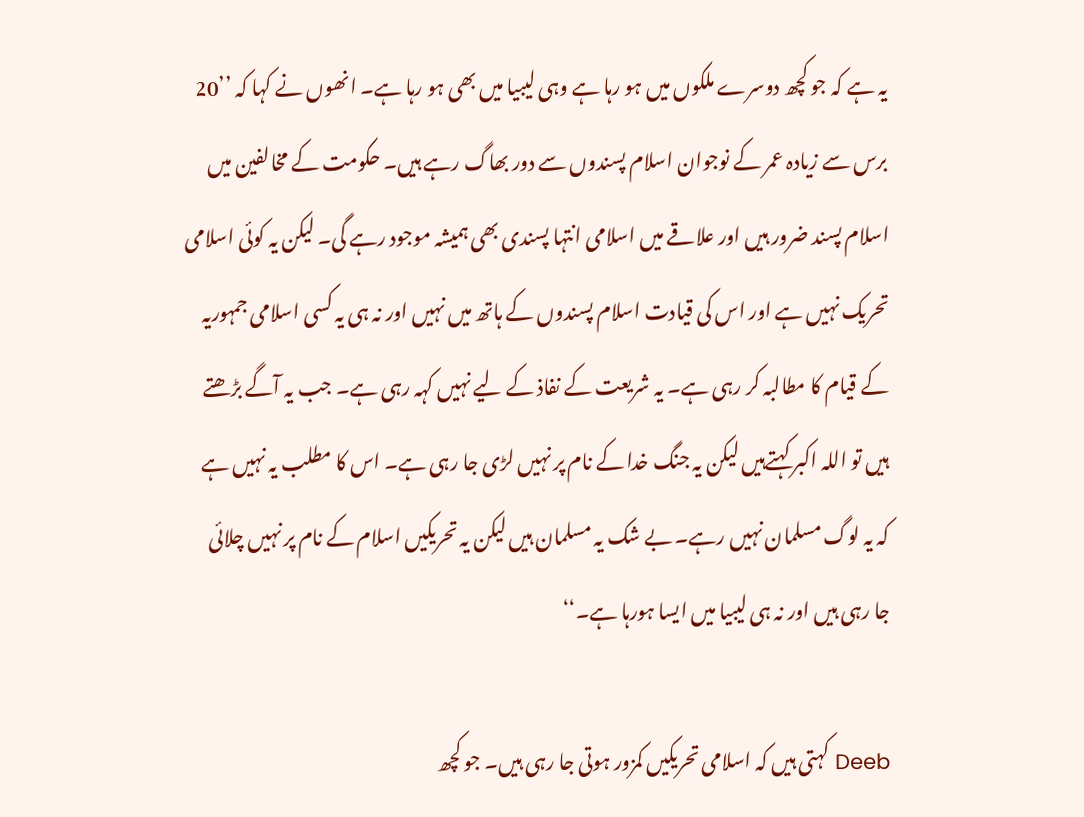یہ ہے کہ جو کچھ دوسرے ملکوں میں ہو رہا ہے وہی لیبیا میں بھی ہو رہا ہے۔ انھوں نے کہا کہ ’’20 برس سے زیادہ عمر کے نوجوان اسلام پسندوں سے دور بھاگ رہے ہیں۔ حکومت کے مخالفین میں اسلام پسند ضرور ہیں اور علاقے میں اسلامی انتہا پسندی بھی ہمیشہ موجود رہے گی۔ لیکن یہ کوئی اسلامی تحریک نہیں ہے اور اس کی قیادت اسلام پسندوں کے ہاتھ میں نہیں اور نہ ہی یہ کسی اسلامی جمہوریہ کے قیام کا مطالبہ کر رہی ہے۔ یہ شریعت کے نفاذ کے لیے نہیں کہہ رہی ہے۔ جب یہ آگے بڑھتے ہیں تو اللہ اکبر کہتےہیں لیکن یہ جنگ خدا کے نام پر نہیں لڑی جا رہی ہے۔ اس کا مطلب یہ نہیں ہے کہ یہ لوگ مسلمان نہیں رہے۔ بے شک یہ مسلمان ہیں لیکن یہ تحریکیں اسلام کے نام پر نہیں چلائی جا رہی ہیں اور نہ ہی لیبیا میں ایسا ہورہا ہے۔‘‘

Deeb کہتی ہیں کہ اسلامی تحریکیں کمزور ہوتی جا رہی ہیں۔ جو کچھ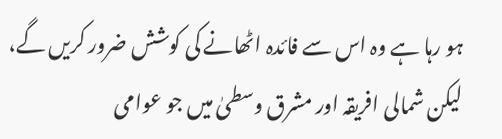ہو رہا ہے وہ اس سے فائدہ اٹھانے کی کوشش ضرور کریں گے، لیکن شمالی افریقہ اور مشرق وسطیٰ میں جو عوامی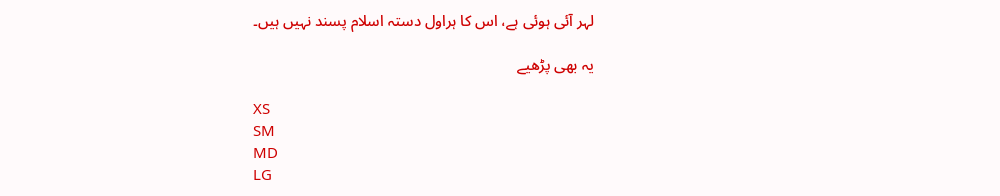لہر آئی ہوئی ہے، اس کا ہراول دستہ اسلام پسند نہیں ہیں۔

یہ بھی پڑھیے

XS
SM
MD
LG